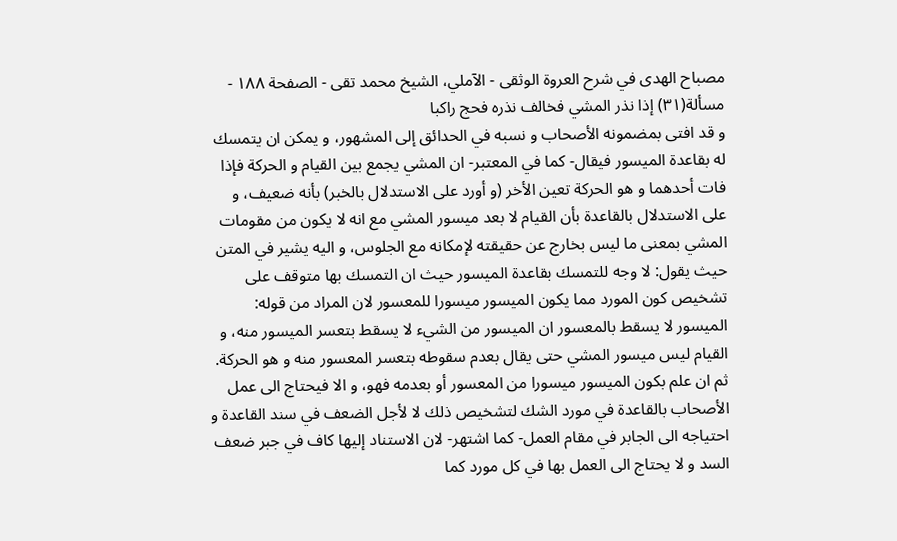مصباح الهدى في شرح العروة الوثقى - الآملي، الشيخ محمد تقى - الصفحة ١٨٨ - مسألة(٣١) إذا نذر المشي فخالف نذره فحج راكبا
و قد افتى بمضمونه الأصحاب و نسبه في الحدائق إلى المشهور، و يمكن ان يتمسك له بقاعدة الميسور فيقال- كما في المعتبر- ان المشي يجمع بين القيام و الحركة فإذا فات أحدهما و هو الحركة تعين الأخر (و أورد على الاستدلال بالخبر) بأنه ضعيف، و على الاستدلال بالقاعدة بأن القيام لا بعد ميسور المشي مع انه لا يكون من مقومات المشي بمعنى ما ليس بخارج عن حقيقته لإمكانه مع الجلوس، و اليه يشير في المتن حيث يقول: لا وجه للتمسك بقاعدة الميسور حيث ان التمسك بها متوقف على تشخيص كون المورد مما يكون الميسور ميسورا للمعسور لان المراد من قوله: الميسور لا يسقط بالمعسور ان الميسور من الشيء لا يسقط بتعسر الميسور منه، و القيام ليس ميسور المشي حتى يقال بعدم سقوطه بتعسر المعسور منه و هو الحركة.
ثم ان علم بكون الميسور ميسورا من المعسور أو بعدمه فهو، و الا فيحتاج الى عمل الأصحاب بالقاعدة في مورد الشك لتشخيص ذلك لا لأجل الضعف في سند القاعدة و احتياجه الى الجابر في مقام العمل- كما اشتهر- لان الاستناد إليها كاف في جبر ضعف السد و لا يحتاج الى العمل بها في كل مورد كما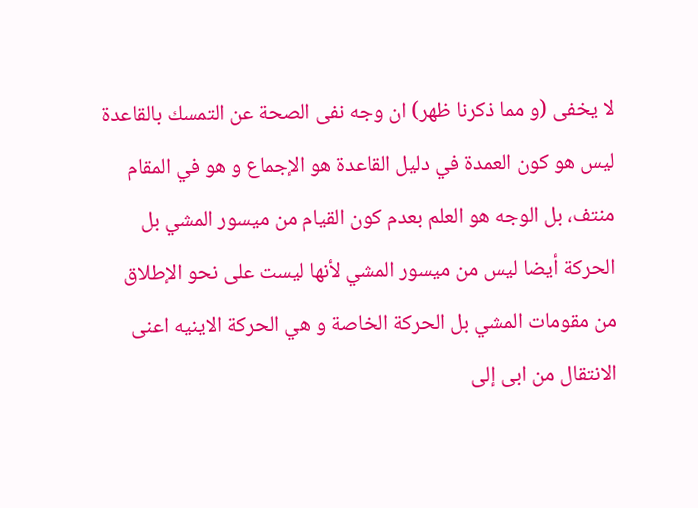لا يخفى (و مما ذكرنا ظهر) ان وجه نفى الصحة عن التمسك بالقاعدة ليس هو كون العمدة في دليل القاعدة هو الإجماع و هو في المقام منتف، بل الوجه هو العلم بعدم كون القيام من ميسور المشي بل الحركة أيضا ليس من ميسور المشي لأنها ليست على نحو الإطلاق من مقومات المشي بل الحركة الخاصة و هي الحركة الاينيه اعنى الانتقال من ابى إلى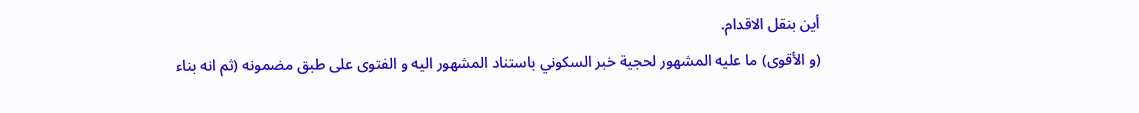أين بنقل الاقدام.
(و الأقوى) ما عليه المشهور لحجية خبر السكوني باستناد المشهور اليه و الفتوى على طبق مضمونه (ثم انه بناء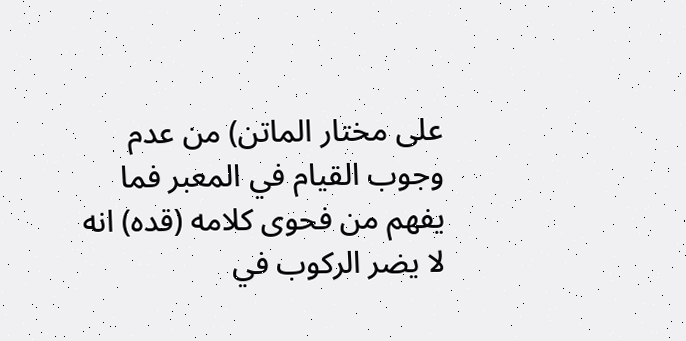على مختار الماتن) من عدم وجوب القيام في المعبر فما يفهم من فحوى كلامه (قده) انه لا يضر الركوب في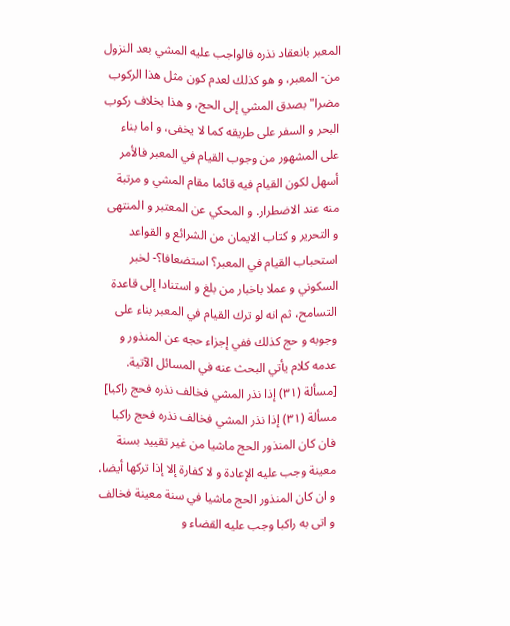المعبر بانعقاد نذره فالواجب عليه المشي بعد النزول من- المعبر، و هو كذلك لعدم كون مثل هذا الركوب مضرا" بصدق المشي إلى الحج، و هذا بخلاف ركوب البحر و السفر على طريقه كما لا يخفى، و اما بناء على المشهور من وجوب القيام في المعبر فالأمر أسهل لكون القيام فيه قائما مقام المشي و مرتبة منه عند الاضطرار. و المحكي عن المعتبر و المنتهى و التحرير و كتاب الايمان من الشرائع و القواعد استحباب القيام في المعبر؟ استضعافا؟- لخبر السكوني و عملا باخبار من بلغ و استنادا إلى قاعدة التسامح، ثم انه لو ترك القيام في المعبر بناء على وجوبه و حج كذلك ففي إجزاء حجه عن المنذور و عدمه كلام يأتي البحث عنه في المسائل الآتية.
[مسألة (٣١) إذا نذر المشي فخالف نذره فحج راكبا]
مسألة (٣١) إذا نذر المشي فخالف نذره فحج راكبا فان كان المنذور الحج ماشيا من غير تقييد بسنة معينة وجب عليه الإعادة و لا كفارة إلا إذا تركها أيضا، و ان كان المنذور الحج ماشيا في سنة معينة فخالف و اتى به راكبا وجب عليه القضاء و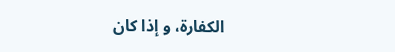الكفارة، و إذا كان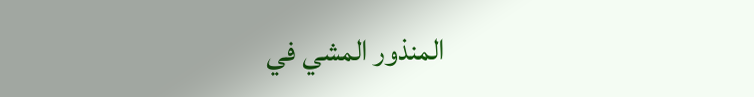المنذور المشي في